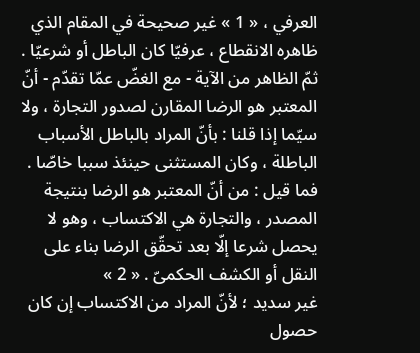العرفي ، « 1 » غير صحيحة في المقام الذي ظاهره الانقطاع ، عرفيّا كان الباطل أو شرعيّا .
ثمّ الظاهر من الآية - مع الغضّ عمّا تقدّم - أنّ المعتبر هو الرضا المقارن لصدور التجارة ، ولا سيّما إذا قلنا : بأنّ المراد بالباطل الأسباب الباطلة ، وكان المستثنى حينئذ سببا خاصّا .
فما قيل : من أنّ المعتبر هو الرضا بنتيجة المصدر ، والتجارة هي الاكتساب ، وهو لا يحصل شرعا إلّا بعد تحقّق الرضا بناء على النقل أو الكشف الحكمىّ . « 2 »
غير سديد ؛ لأنّ المراد من الاكتساب إن كان حصول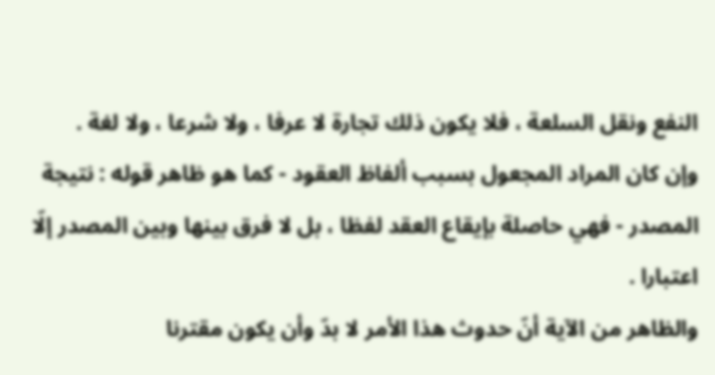النفع ونقل السلعة ، فلا يكون ذلك تجارة لا عرفا ، ولا شرعا ، ولا لغة .
وإن كان المراد المجعول بسبب ألفاظ العقود - كما هو ظاهر قوله : نتيجة المصدر - فهي حاصلة بإيقاع العقد لفظا ، بل لا فرق بينها وبين المصدر إلّا اعتبارا .
والظاهر من الآية أنّ حدوث هذا الأمر لا بدّ وأن يكون مقترنا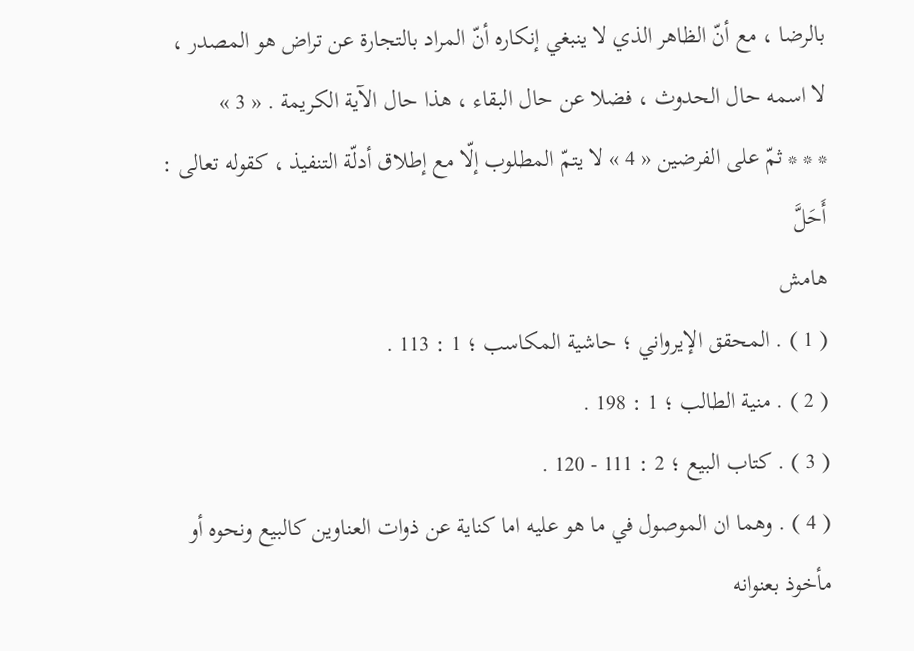بالرضا ، مع أنّ الظاهر الذي لا ينبغي إنكاره أنّ المراد بالتجارة عن تراض هو المصدر ، لا اسمه حال الحدوث ، فضلا عن حال البقاء ، هذا حال الآية الكريمة . « 3 »
* * * ثمّ على الفرضين « 4 » لا يتمّ المطلوب إلّا مع إطلاق أدلّة التنفيذ ، كقوله تعالى :
أَحَلَّ
هامش
( 1 ) . المحقق الإيرواني ؛ حاشية المكاسب ؛ 1 : 113 .
( 2 ) . منية الطالب ؛ 1 : 198 .
( 3 ) . كتاب البيع ؛ 2 : 111 - 120 .
( 4 ) . وهما ان الموصول في ما هو عليه اما كناية عن ذوات العناوين كالبيع ونحوه أو مأخوذ بعنوانه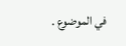في الموضوع .